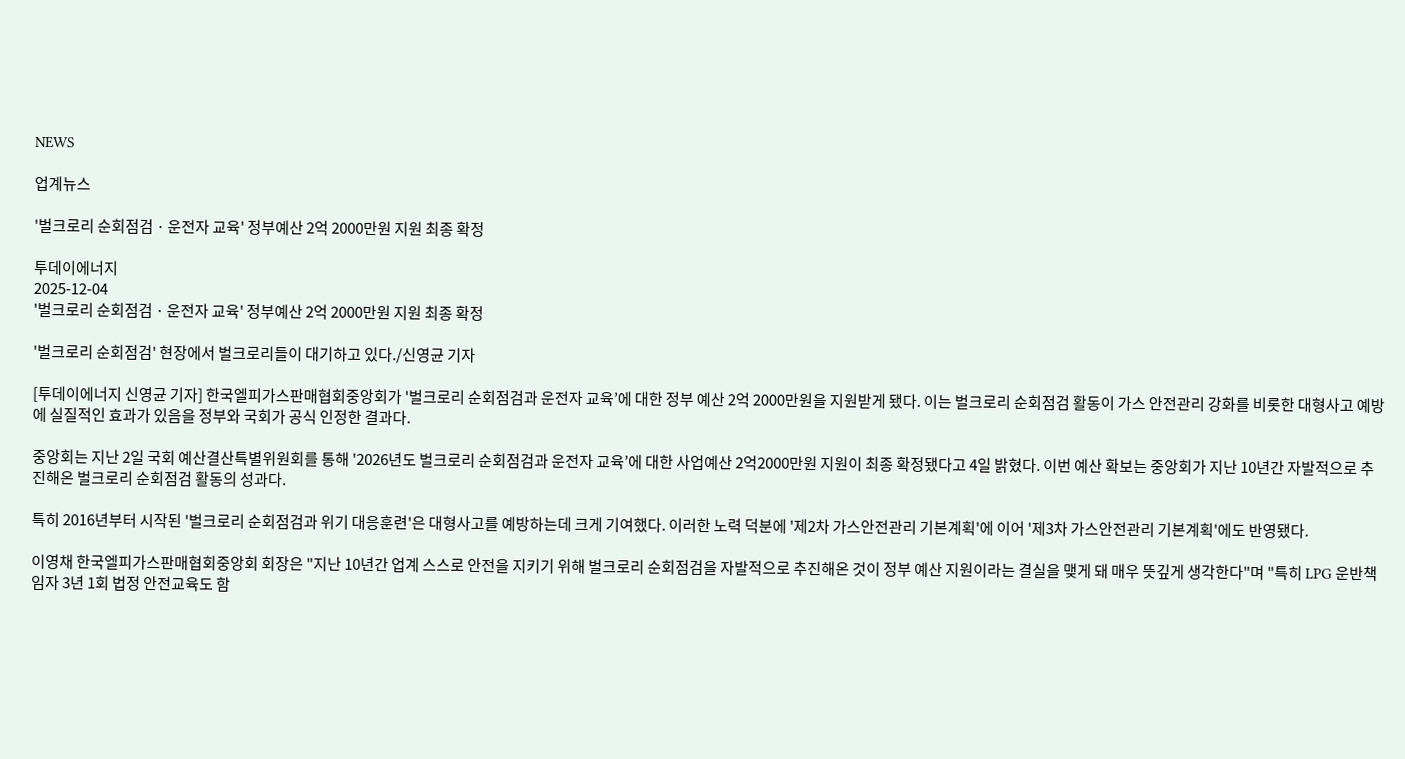NEWS

업계뉴스

'벌크로리 순회점검 · 운전자 교육' 정부예산 2억 2000만원 지원 최종 확정

투데이에너지
2025-12-04
'벌크로리 순회점검 · 운전자 교육' 정부예산 2억 2000만원 지원 최종 확정

'벌크로리 순회점검' 현장에서 벌크로리들이 대기하고 있다./신영균 기자

[투데이에너지 신영균 기자] 한국엘피가스판매협회중앙회가 '벌크로리 순회점검과 운전자 교육’에 대한 정부 예산 2억 2000만원을 지원받게 됐다. 이는 벌크로리 순회점검 활동이 가스 안전관리 강화를 비롯한 대형사고 예방에 실질적인 효과가 있음을 정부와 국회가 공식 인정한 결과다.

중앙회는 지난 2일 국회 예산결산특별위원회를 통해 '2026년도 벌크로리 순회점검과 운전자 교육’에 대한 사업예산 2억2000만원 지원이 최종 확정됐다고 4일 밝혔다. 이번 예산 확보는 중앙회가 지난 10년간 자발적으로 추진해온 벌크로리 순회점검 활동의 성과다.

특히 2016년부터 시작된 '벌크로리 순회점검과 위기 대응훈련'은 대형사고를 예방하는데 크게 기여했다. 이러한 노력 덕분에 '제2차 가스안전관리 기본계획'에 이어 '제3차 가스안전관리 기본계획'에도 반영됐다.

이영채 한국엘피가스판매협회중앙회 회장은 "지난 10년간 업계 스스로 안전을 지키기 위해 벌크로리 순회점검을 자발적으로 추진해온 것이 정부 예산 지원이라는 결실을 맺게 돼 매우 뜻깊게 생각한다"며 "특히 LPG 운반책임자 3년 1회 법정 안전교육도 함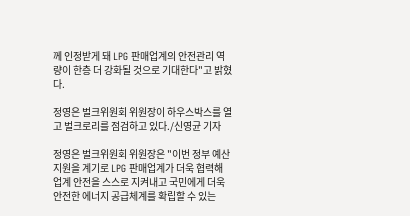께 인정받게 돼 LPG 판매업계의 안전관리 역량이 한층 더 강화될 것으로 기대한다"고 밝혔다.

정영은 벌크위원회 위원장이 하우스박스를 열고 벌크로리를 점검하고 있다./신영균 기자

정영은 벌크위원회 위원장은 "이번 정부 예산 지원을 계기로 LPG 판매업계가 더욱 협력해 업계 안전을 스스로 지켜내고 국민에게 더욱 안전한 에너지 공급체계를 확립할 수 있는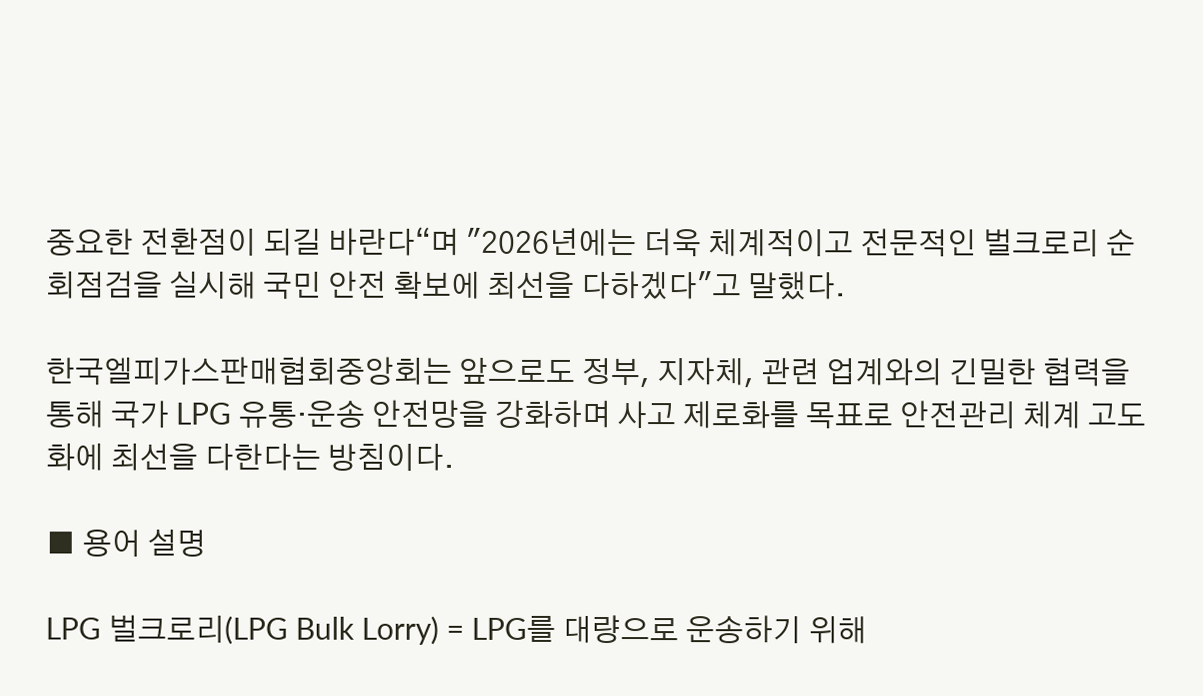중요한 전환점이 되길 바란다“며 "2026년에는 더욱 체계적이고 전문적인 벌크로리 순회점검을 실시해 국민 안전 확보에 최선을 다하겠다"고 말했다.

한국엘피가스판매협회중앙회는 앞으로도 정부, 지자체, 관련 업계와의 긴밀한 협력을 통해 국가 LPG 유통·운송 안전망을 강화하며 사고 제로화를 목표로 안전관리 체계 고도화에 최선을 다한다는 방침이다.

■ 용어 설명

LPG 벌크로리(LPG Bulk Lorry) = LPG를 대량으로 운송하기 위해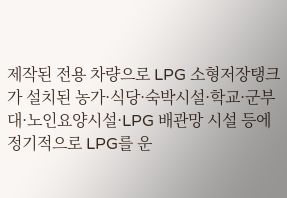제작된 전용 차량으로 LPG 소형저장탱크가 설치된 농가·식당·숙박시설·학교·군부대·노인요양시설·LPG 배관망 시설 등에 정기적으로 LPG를 운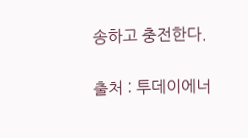송하고 충전한다.

출처 : 투데이에너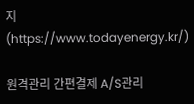지(https://www.todayenergy.kr/)

원격관리 간편결제 A/S관리